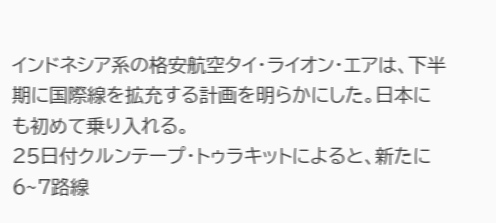インドネシア系の格安航空タイ・ライオン・エアは、下半期に国際線を拡充する計画を明らかにした。日本にも初めて乗り入れる。
25日付クルンテープ・トゥラキットによると、新たに6~7路線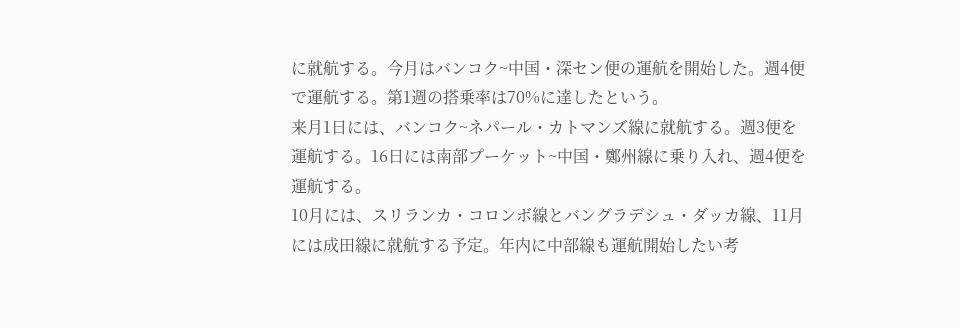に就航する。今月はバンコク~中国・深セン便の運航を開始した。週4便で運航する。第1週の搭乗率は70%に達したという。
来月1日には、バンコク~ネパール・カトマンズ線に就航する。週3便を運航する。16日には南部プーケット~中国・鄭州線に乗り入れ、週4便を運航する。
10月には、スリランカ・コロンボ線とバングラデシュ・ダッカ線、11月には成田線に就航する予定。年内に中部線も運航開始したい考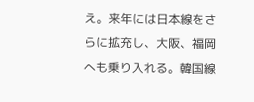え。来年には日本線をさらに拡充し、大阪、福岡へも乗り入れる。韓国線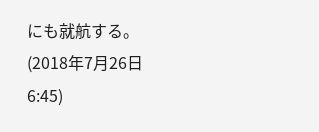にも就航する。
(2018年7月26日 6:45)